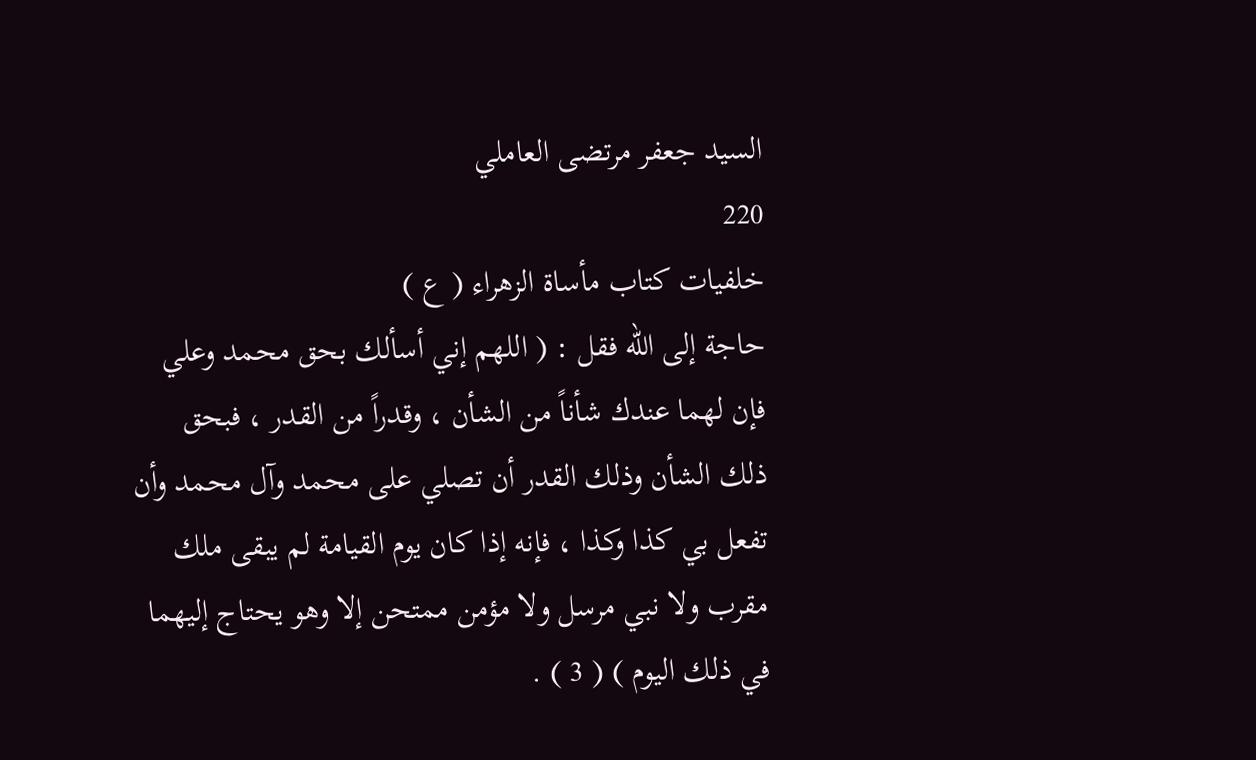السيد جعفر مرتضى العاملي
220
خلفيات كتاب مأساة الزهراء ( ع )
حاجة إلى الله فقل : ( اللهم إني أسألك بحق محمد وعلي فإن لهما عندك شأناً من الشأن ، وقدراً من القدر ، فبحق ذلك الشأن وذلك القدر أن تصلي على محمد وآل محمد وأن تفعل بي كذا وكذا ، فإنه إذا كان يوم القيامة لم يبقى ملك مقرب ولا نبي مرسل ولا مؤمن ممتحن إلا وهو يحتاج إليهما في ذلك اليوم ) ( 3 ) .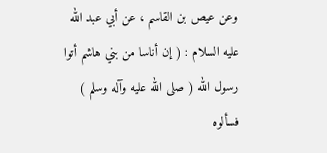وعن عيص بن القاسم ، عن أبي عبد الله عليه السلام : ( إن أناسا من بني هاشم أتوا رسول الله ( صلى الله عليه وآله وسلم ) فسألوه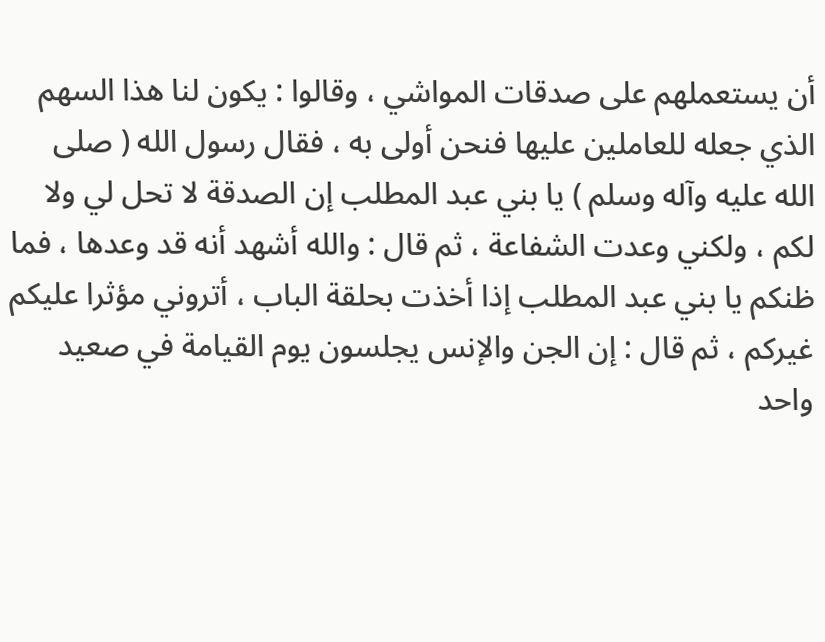أن يستعملهم على صدقات المواشي ، وقالوا : يكون لنا هذا السهم الذي جعله للعاملين عليها فنحن أولى به ، فقال رسول الله ( صلى الله عليه وآله وسلم ) يا بني عبد المطلب إن الصدقة لا تحل لي ولا لكم ، ولكني وعدت الشفاعة ، ثم قال : والله أشهد أنه قد وعدها ، فما ظنكم يا بني عبد المطلب إذا أخذت بحلقة الباب ، أتروني مؤثرا عليكم غيركم ، ثم قال : إن الجن والإنس يجلسون يوم القيامة في صعيد واحد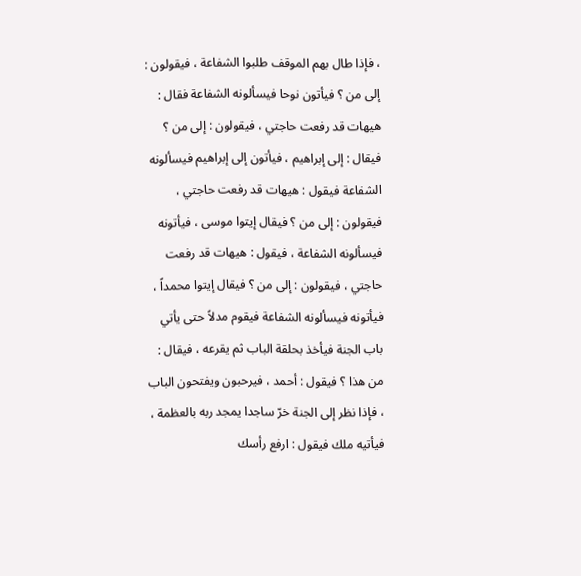، فإذا طال بهم الموقف طلبوا الشفاعة ، فيقولون : إلى من ؟ فيأتون نوحا فيسألونه الشفاعة فقال : هيهات قد رفعت حاجتي ، فيقولون : إلى من ؟ فيقال : إلى إبراهيم ، فيأتون إلى إبراهيم فيسألونه الشفاعة فيقول : هيهات قد رفعت حاجتي ، فيقولون : إلى من ؟ فيقال إيتوا موسى ، فيأتونه فيسألونه الشفاعة ، فيقول : هيهات قد رفعت حاجتي ، فيقولون : إلى من ؟ فيقال إيتوا محمداً ، فيأتونه فيسألونه الشفاعة فيقوم مدلاً حتى يأتي باب الجنة فيأخذ بحلقة الباب ثم يقرعه ، فيقال : من هذا ؟ فيقول : أحمد ، فيرحبون ويفتحون الباب ، فإذا نظر إلى الجنة خرّ ساجدا يمجد ربه بالعظمة ، فيأتيه ملك فيقول : ارفع رأسك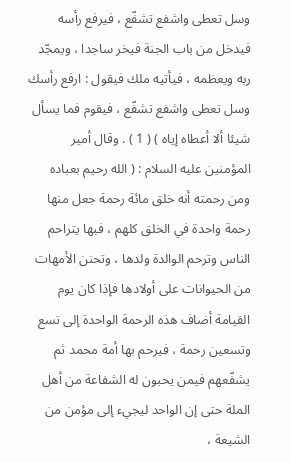وسل تعطى واشفع تشفّع ، فيرفع رأسه فيدخل من باب الجنة فيخر ساجدا ، ويمجّد ربه ويعظمه ، فيأتيه ملك فيقول : ارفع رأسك وسل تعطى واشفع تشفّع ، فيقوم فما يسأل شيئا ألا أعطاه إياه ) ( 1 ) . وقال أمير المؤمنين عليه السلام : ( الله رحيم بعباده ومن رحمته أنه خلق مائة رحمة جعل منها رحمة واحدة في الخلق كلهم ، فبها يتراحم الناس وترحم الوالدة ولدها ، وتحنن الأمهات من الحيوانات على أولادها فإذا كان يوم القيامة أضاف هذه الرحمة الواحدة إلى تسع وتسعين رحمة ، فيرحم بها أمة محمد ثم يشفّعهم فيمن يحبون له الشفاعة من أهل الملة حتى إن الواحد ليجيء إلى مؤمن من الشيعة ،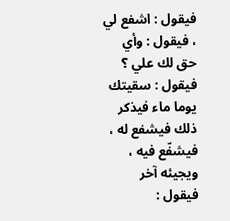فيقول : اشفع لي ، فيقول : وأي حق لك علي ؟ فيقول : سقيتك يوما ماء فيذكر ذلك فيشفع له ، فيشفّع فيه ، ويجيئه آخر فيقول :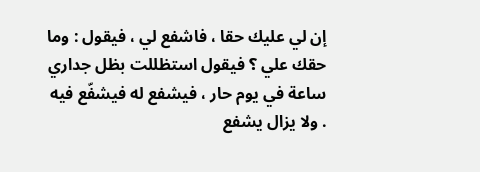إن لي عليك حقا ، فاشفع لي ، فيقول : وما حقك علي ؟ فيقول استظللت بظل جداري ساعة في يوم حار ، فيشفع له فيشفّع فيه . ولا يزال يشفع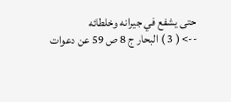حتى يشفع في جيرانه وخلطائه
--> ( 3 ) البحار ج 8 ص 59 عن دعوات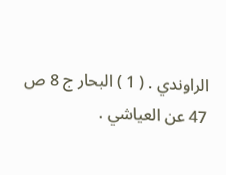الراوندي . ( 1 ) البحار ج 8 ص 47 عن العياشي .